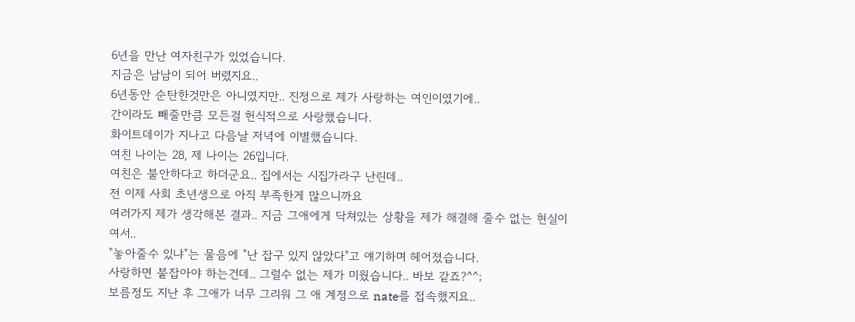6년을 만난 여자친구가 있었습니다.
지금은 남남이 되어 버렸지요..
6년동안 순탄한것만은 아니였지만.. 진정으로 제가 사랑하는 여인이였기에..
간이라도 빼줄만큼 모든걸 헌식적으로 사랑했습니다.
화이트데이가 지나고 다음날 저녁에 이별했습니다.
여친 나이는 28, 제 나이는 26입니다.
여친은 불안하다고 하더군요.. 집에서는 시집가라구 난린데..
전 이제 사회 초년생으로 아직 부족한게 많으니까요
여러가지 제가 생각해본 결과.. 지금 그애에게 닥쳐있는 상황을 제가 해결해 줄수 없는 현실이여서..
"놓아줄수 있냐"는 물음에 "난 잡구 있지 않았다"고 얘기하며 헤어졌습니다.
사랑하면 붙잡아야 하는건데.. 그럴수 없는 제가 미웠습니다.. 바보 같죠?^^;
보름정도 지난 후 그애가 너무 그리워 그 애 계정으로 nate를 접속했지요..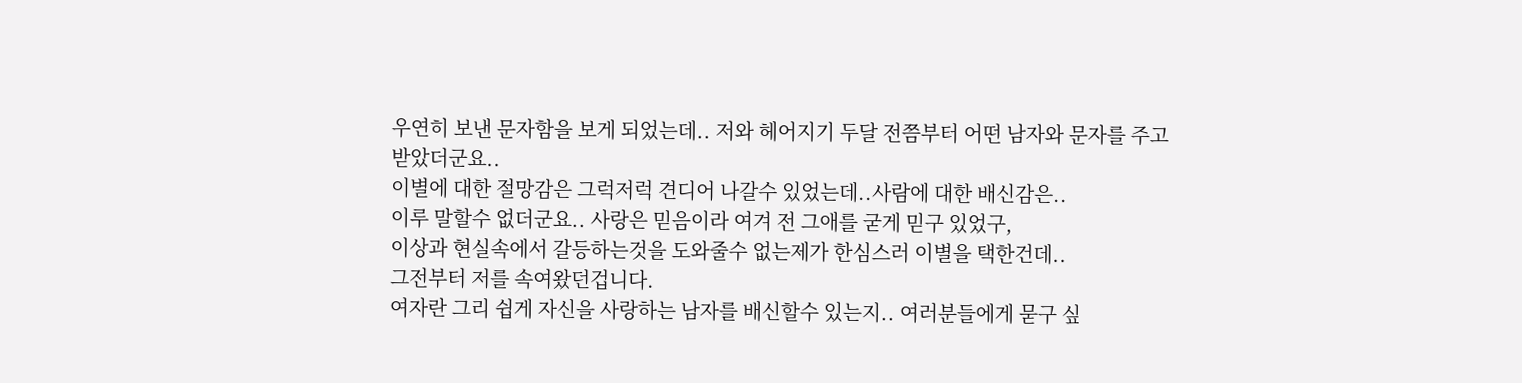우연히 보낸 문자함을 보게 되었는데.. 저와 헤어지기 두달 전쯤부터 어떤 남자와 문자를 주고 받았더군요..
이별에 대한 절망감은 그럭저럭 견디어 나갈수 있었는데..사람에 대한 배신감은..
이루 말할수 없더군요.. 사랑은 믿음이라 여겨 전 그애를 굳게 믿구 있었구,
이상과 현실속에서 갈등하는것을 도와줄수 없는제가 한심스러 이별을 택한건데..
그전부터 저를 속여왔던겁니다.
여자란 그리 쉽게 자신을 사랑하는 남자를 배신할수 있는지.. 여러분들에게 묻구 싶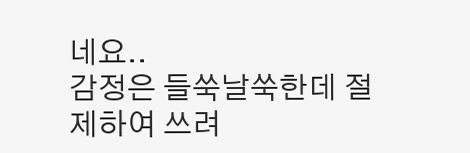네요..
감정은 들쑥날쑥한데 절제하여 쓰려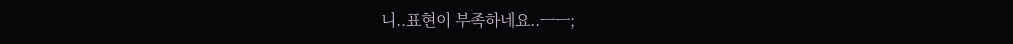니..표현이 부족하네요..ㅡㅡ;